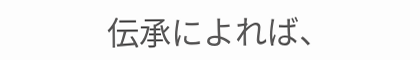伝承によれば、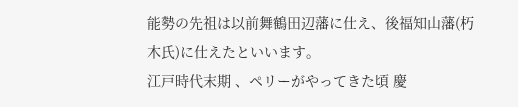能勢の先祖は以前舞鶴田辺藩に仕え、後福知山藩(朽木氏)に仕えたといいます。
江戸時代末期 、ペリーがやってきた頃 慶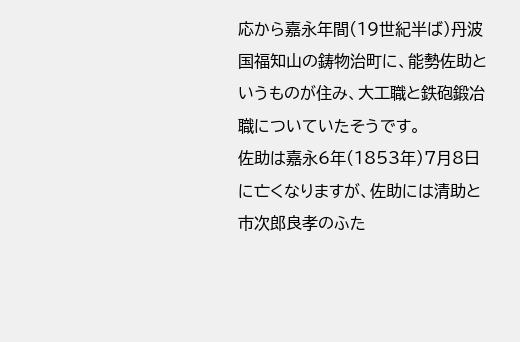応から嘉永年間(19世紀半ば)丹波国福知山の鋳物治町に、能勢佐助というものが住み、大工職と鉄砲鍛冶職についていたそうです。
佐助は嘉永6年(1853年)7月8日に亡くなりますが、佐助には清助と市次郎良孝のふた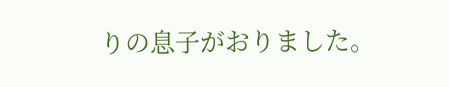りの息子がおりました。